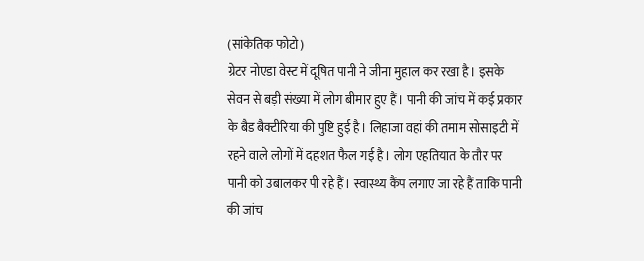(सांकेतिक फोटो)
ग्रेटर नोएडा वेस्ट में दूषित पानी ने जीना मुहाल कर रखा है। इसके सेवन से बड़ी संख्या में लोग बीमार हुए हैं। पानी की जांच में कई प्रकार के बैड बैक्टीरिया की पुष्टि हुई है। लिहाजा वहां की तमाम सोसाइटी में रहने वाले लोगों में दहशत फैल गई है। लोग एहतियात के तौर पर पानी को उबालकर पी रहे हैं। स्वास्थ्य कैंप लगाए जा रहे हैं ताकि पानी की जांच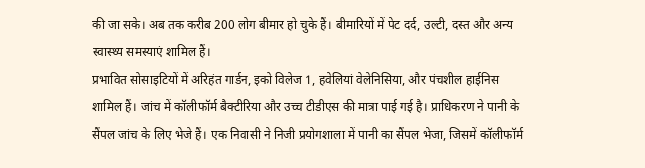की जा सके। अब तक करीब 200 लोग बीमार हो चुके हैं। बीमारियों में पेट दर्द, उल्टी, दस्त और अन्य स्वास्थ्य समस्याएं शामिल हैं।
प्रभावित सोसाइटियों में अरिहंत गार्डन, इको विलेज 1, हवेलियां वेलेनिसिया, और पंचशील हाईनिस शामिल हैं। जांच में कॉलीफॉर्म बैक्टीरिया और उच्च टीडीएस की मात्रा पाई गई है। प्राधिकरण ने पानी के सैंपल जांच के लिए भेजे हैं। एक निवासी ने निजी प्रयोगशाला में पानी का सैंपल भेजा, जिसमें कॉलीफॉर्म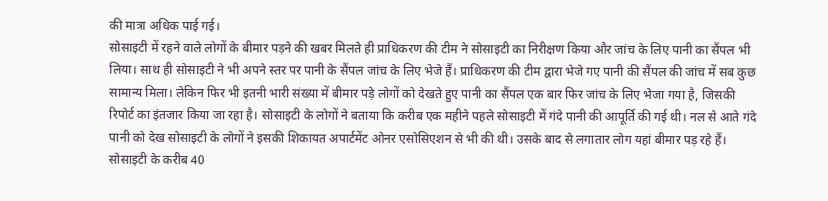की मात्रा अधिक पाई गई।
सोसाइटी में रहने वाले लोगों के बीमार पड़ने की खबर मिलते ही प्राधिकरण की टीम ने सोसाइटी का निरीक्षण किया और जांच के लिए पानी का सैंपल भी लिया। साथ ही सोसाइटी ने भी अपने स्तर पर पानी के सैंपल जांच के लिए भेजे हैं। प्राधिकरण की टीम द्वारा भेजे गए पानी की सैंपल की जांच में सब कुछ सामान्य मिला। लेकिन फिर भी इतनी भारी संख्या में बीमार पड़े लोगों को देखते हुए पानी का सैंपल एक बार फिर जांच के लिए भेजा गया है, जिसकी रिपोर्ट का इंतजार किया जा रहा है। सोसाइटी के लोगों ने बताया कि करीब एक महीने पहले सोसाइटी में गंदे पानी की आपूर्ति की गई थी। नल से आते गंदे पानी को देख सोसाइटी के लोगों ने इसकी शिकायत अपार्टमेंट ओनर एसोसिएशन से भी की थी। उसके बाद से लगातार लोग यहां बीमार पड़ रहे हैं। सोसाइटी के करीब 40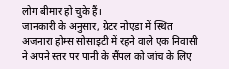लोग बीमार हो चुके हैं।
जानकारी के अनुसार, ग्रेटर नोएडा में स्थित अजनारा होम्स सोसाइटी में रहने वाले एक निवासी ने अपने स्तर पर पानी के सैंपल को जांच के लिए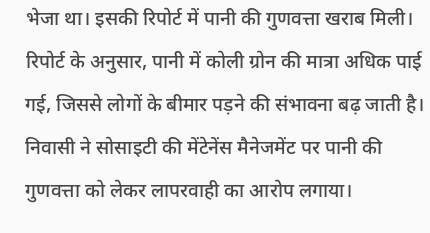भेजा था। इसकी रिपोर्ट में पानी की गुणवत्ता खराब मिली। रिपोर्ट के अनुसार, पानी में कोली ग्रोन की मात्रा अधिक पाई गई, जिससे लोगों के बीमार पड़ने की संभावना बढ़ जाती है। निवासी ने सोसाइटी की मेंटेनेंस मैनेजमेंट पर पानी की गुणवत्ता को लेकर लापरवाही का आरोप लगाया।